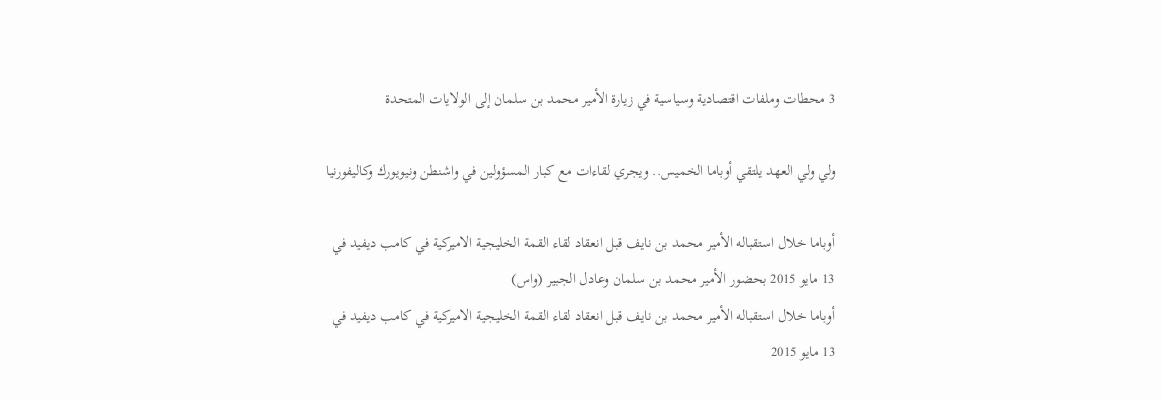3 محطات وملفات اقتصادية وسياسية في زيارة الأمير محمد بن سلمان إلى الولايات المتحدة

ولي ولي العهد يلتقي أوباما الخميس.. ويجري لقاءات مع كبار المسؤولين في واشنطن ونيويورك وكاليفورنيا

أوباما خلال استقباله الأمير محمد بن نايف قبل انعقاد لقاء القمة الخليجية الاميركية في كامب ديفيد في 13 مايو 2015 بحضور الأمير محمد بن سلمان وعادل الجبير (واس)
أوباما خلال استقباله الأمير محمد بن نايف قبل انعقاد لقاء القمة الخليجية الاميركية في كامب ديفيد في 13 مايو 2015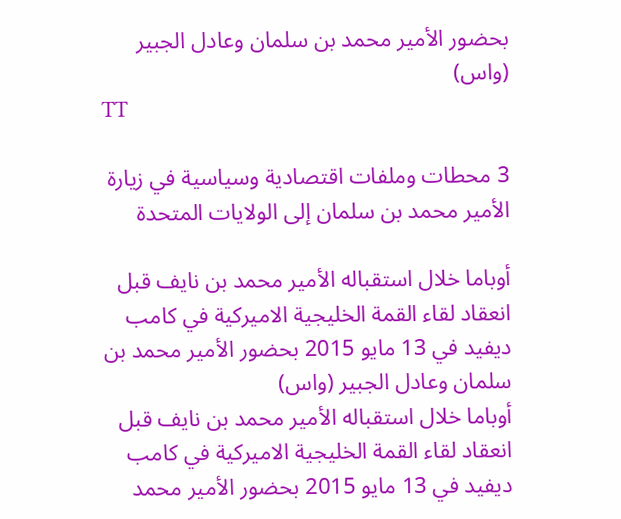بحضور الأمير محمد بن سلمان وعادل الجبير (واس)
TT

3 محطات وملفات اقتصادية وسياسية في زيارة الأمير محمد بن سلمان إلى الولايات المتحدة

أوباما خلال استقباله الأمير محمد بن نايف قبل انعقاد لقاء القمة الخليجية الاميركية في كامب ديفيد في 13 مايو 2015 بحضور الأمير محمد بن سلمان وعادل الجبير (واس)
أوباما خلال استقباله الأمير محمد بن نايف قبل انعقاد لقاء القمة الخليجية الاميركية في كامب ديفيد في 13 مايو 2015 بحضور الأمير محمد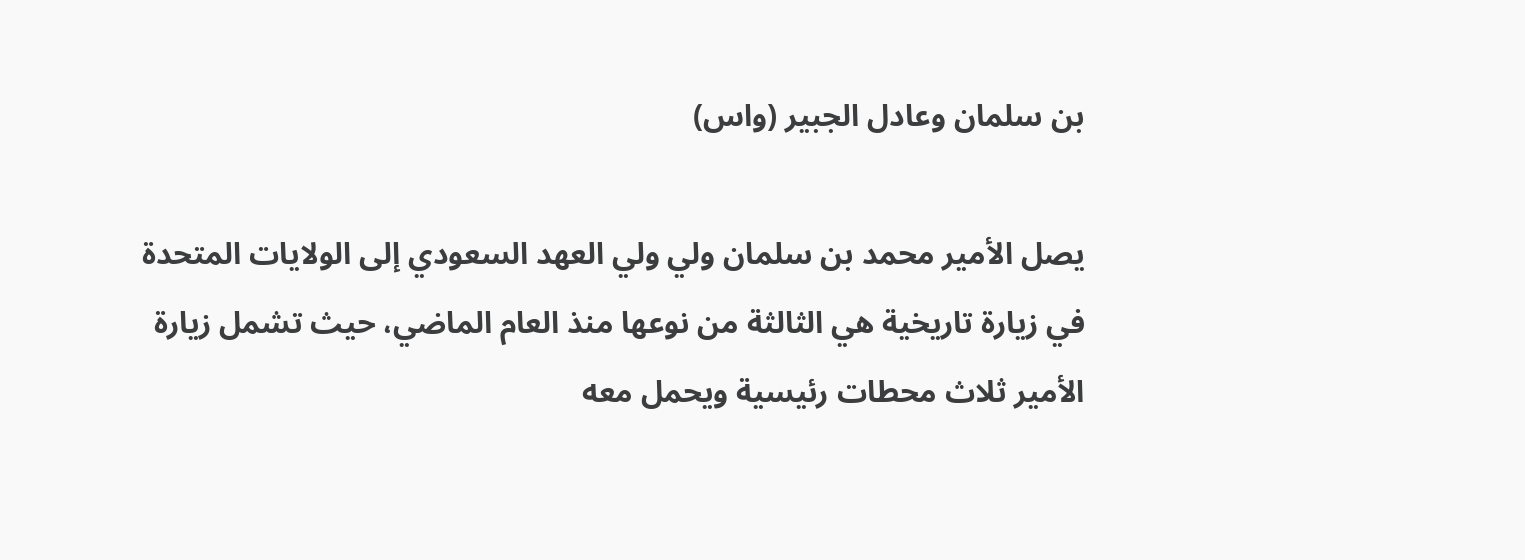بن سلمان وعادل الجبير (واس)

يصل الأمير محمد بن سلمان ولي ولي العهد السعودي إلى الولايات المتحدة في زيارة تاريخية هي الثالثة من نوعها منذ العام الماضي، حيث تشمل زيارة الأمير ثلاث محطات رئيسية ويحمل معه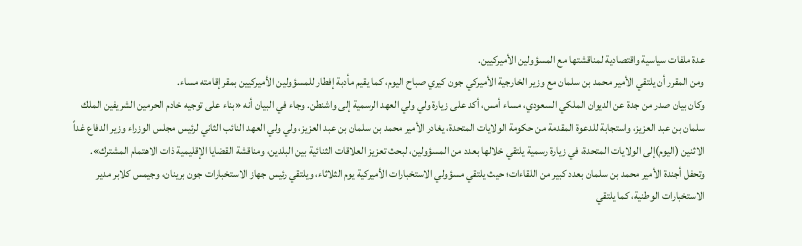عدة ملفات سياسية واقتصادية لمناقشتها مع المسؤولين الأميركيين.
ومن المقرر أن يلتقي الأمير محمد بن سلمان مع وزير الخارجية الأميركي جون كيري صباح اليوم، كما يقيم مأدبة إفطار للمسؤولين الأميركيين بمقر إقامته مساء.
وكان بيان صدر من جدة عن الديوان الملكي السعودي، مساء أمس، أكد على زيارة ولي ولي العهد الرسمية إلى واشنطن. وجاء في البيان أنه «بناء على توجيه خادم الحرمين الشريفين الملك سلمان بن عبد العزيز، واستجابة للدعوة المقدمة من حكومة الولايات المتحدة، يغادر الأمير محمد بن سلمان بن عبد العزيز، ولي ولي العهد النائب الثاني لرئيس مجلس الوزراء وزير الدفاع غداً الاثنين (اليوم)إلى الولايات المتحدة، في زيارة رسمية يلتقي خلالها بعدد من المسؤولين، لبحث تعزيز العلاقات الثنائية بين البلدين، ومناقشة القضايا الإقليمية ذات الاهتمام المشترك».
وتحفل أجندة الأمير محمد بن سلمان بعدد كبير من اللقاءات؛ حيث يلتقي مسؤولي الاستخبارات الأميركية يوم الثلاثاء، ويلتقي رئيس جهاز الاستخبارات جون برينان، وجيمس كلابر مدير الاستخبارات الوطنية، كما يلتقي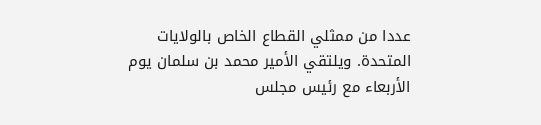عددا من ممثلي القطاع الخاص بالولايات المتحدة. ويلتقي الأمير محمد بن سلمان يوم الأربعاء مع رئيس مجلس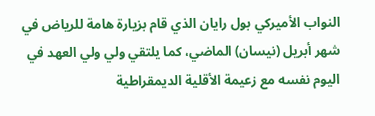النواب الأميركي بول رايان الذي قام بزيارة هامة للرياض في شهر أبريل (نيسان) الماضي، كما يلتقي ولي ولي العهد في اليوم نفسه مع زعيمة الأقلية الديمقراطية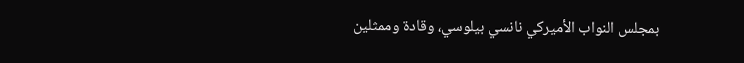بمجلس النواب الأميركي نانسي بيلوسي، وقادة وممثلين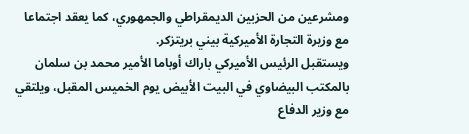ومشرعين من الحزبين الديمقراطي والجمهوري، كما يعقد اجتماعا مع وزيرة التجارة الأميركية بيني بريتزكر.
ويستقبل الرئيس الأميركي باراك أوباما الأمير محمد بن سلمان بالمكتب البيضاوي في البيت الأبيض يوم الخميس المقبل، ويلتقي مع وزير الدفاع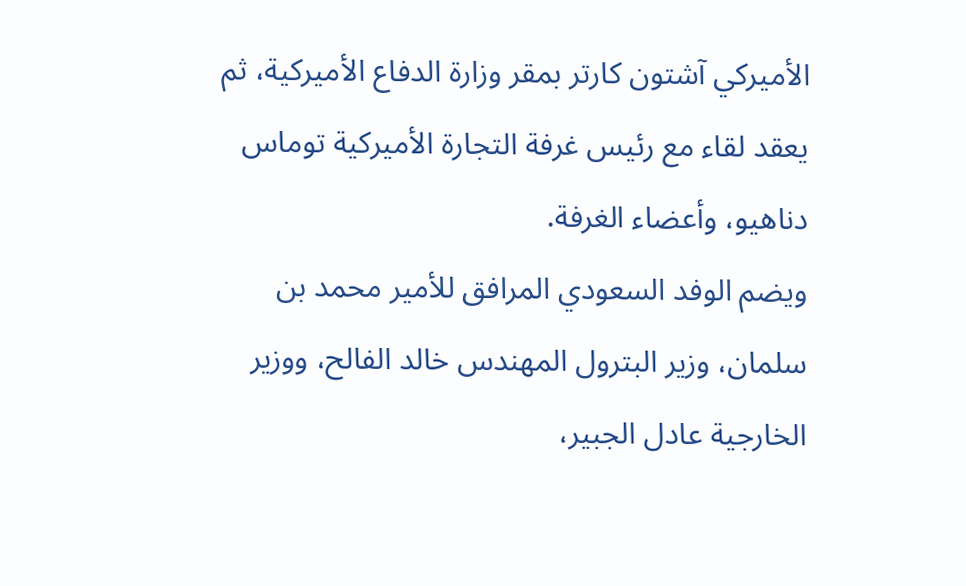الأميركي آشتون كارتر بمقر وزارة الدفاع الأميركية، ثم يعقد لقاء مع رئيس غرفة التجارة الأميركية توماس دناهيو، وأعضاء الغرفة.
ويضم الوفد السعودي المرافق للأمير محمد بن سلمان، وزير البترول المهندس خالد الفالح، ووزير الخارجية عادل الجبير،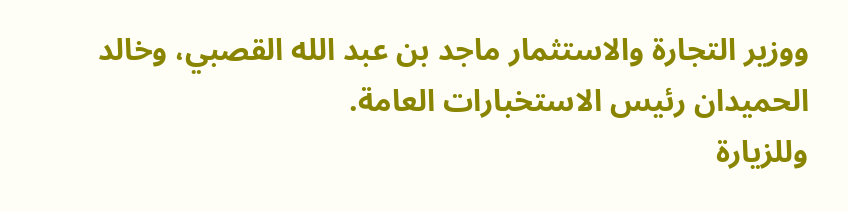ووزير التجارة والاستثمار ماجد بن عبد الله القصبي، وخالد الحميدان رئيس الاستخبارات العامة.
وللزيارة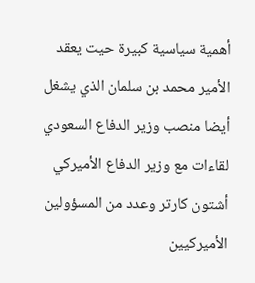أهمية سياسية كبيرة حيت يعقد الأمير محمد بن سلمان الذي يشغل أيضا منصب وزير الدفاع السعودي لقاءات مع وزير الدفاع الأميركي أشتون كارتر وعدد من المسؤولين الأميركيين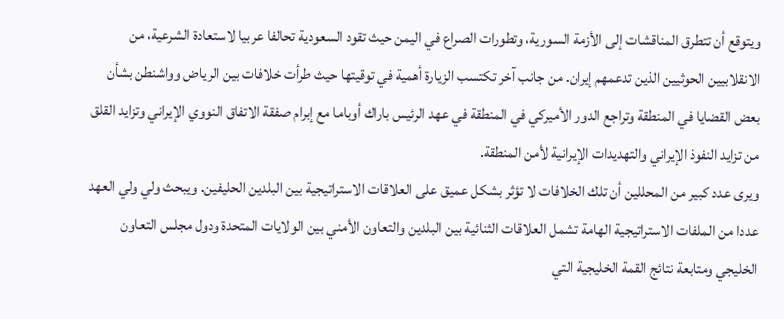ويتوقع أن تتطرق المناقشات إلى الأزمة السورية، وتطورات الصراع في اليمن حيث تقود السعودية تحالفا عربيا لاستعادة الشرعية، من الانقلابيين الحوثيين الذين تدعمهم إيران. من جانب آخر تكتسب الزيارة أهمية في توقيتها حيث طرأت خلافات بين الرياض وواشنطن بشأن بعض القضايا في المنطقة وتراجع الدور الأميركي في المنطقة في عهد الرئيس باراك أوباما مع إبرام صفقة الاتفاق النووي الإيراني وتزايد القلق من تزايد النفوذ الإيراني والتهديدات الإيرانية لأمن المنطقة.
ويرى عدد كبير من المحللين أن تلك الخلافات لا تؤثر بشكل عميق على العلاقات الاستراتيجية بين البلدين الحليفين. ويبحث ولي ولي العهد عددا من الملفات الاستراتيجية الهامة تشمل العلاقات الثنائية بين البلدين والتعاون الأمني بين الولايات المتحدة ودول مجلس التعاون الخليجي ومتابعة نتائج القمة الخليجية التي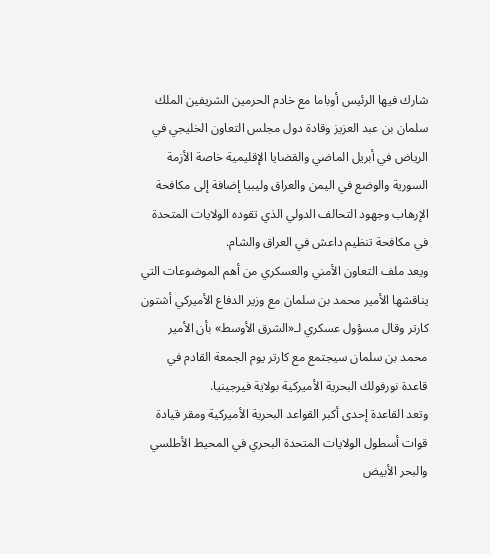شارك فيها الرئيس أوباما مع خادم الحرمين الشريفين الملك سلمان بن عبد العزيز وقادة دول مجلس التعاون الخليجي في الرياض في أبريل الماضي والقضايا الإقليمية خاصة الأزمة السورية والوضع في اليمن والعراق وليبيا إضافة إلى مكافحة الإرهاب وجهود التحالف الدولي الذي تقوده الولايات المتحدة في مكافحة تنظيم داعش في العراق والشام.
ويعد ملف التعاون الأمني والعسكري من أهم الموضوعات التي يناقشها الأمير محمد بن سلمان مع وزير الدفاع الأميركي أشتون كارتر وقال مسؤول عسكري لـ«الشرق الأوسط» بأن الأمير محمد بن سلمان سيجتمع مع كارتر يوم الجمعة القادم في قاعدة نورفولك البحرية الأميركية بولاية فيرجينيا.
وتعد القاعدة إحدى أكبر القواعد البحرية الأميركية ومقر قيادة قوات أسطول الولايات المتحدة البحري في المحيط الأطلسي والبحر الأبيض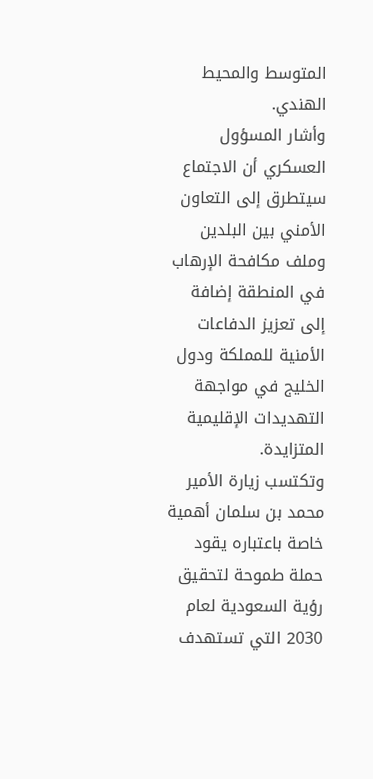المتوسط والمحيط الهندي.
وأشار المسؤول العسكري أن الاجتماع سيتطرق إلى التعاون الأمني بين البلدين وملف مكافحة الإرهاب في المنطقة إضافة إلى تعزيز الدفاعات الأمنية للمملكة ودول الخليج في مواجهة التهديدات الإقليمية المتزايدة.
وتكتسب زيارة الأمير محمد بن سلمان أهمية خاصة باعتباره يقود حملة طموحة لتحقيق رؤية السعودية لعام 2030 التي تستهدف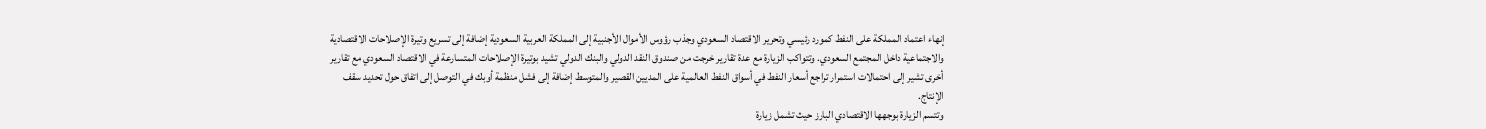إنهاء اعتماد المملكة على النفط كمورد رئيسي وتحرير الاقتصاد السعودي وجذب رؤوس الأموال الأجنبية إلى المملكة العربية السعودية إضافة إلى تسريع وتيرة الإصلاحات الاقتصادية والاجتماعية داخل المجتمع السعودي. وتتواكب الزيارة مع عدة تقارير خرجت من صندوق النقد الدولي والبنك الدولي تشيد بوتيرة الإصلاحات المتسارعة في الاقتصاد السعودي مع تقارير أخرى تشير إلى احتمالات استمرار تراجع أسعار النفط في أسواق النفط العالمية على المديين القصير والمتوسط إضافة إلى فشل منظمة أوبك في التوصل إلى اتفاق حول تحديد سقف الإنتاج.
وتتسم الزيارة بوجهها الاقتصادي البارز حيث تشمل زيارة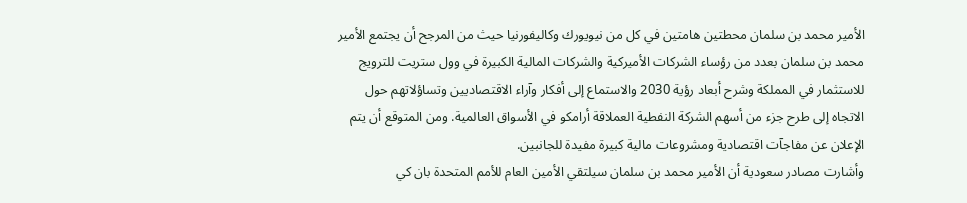الأمير محمد بن سلمان محطتين هامتين في كل من نيويورك وكاليفورنيا حيث من المرجح أن يجتمع الأمير محمد بن سلمان بعدد من رؤساء الشركات الأميركية والشركات المالية الكبيرة في وول ستريت للترويج للاستثمار في المملكة وشرح أبعاد رؤية 2030 والاستماع إلى أفكار وآراء الاقتصاديين وتساؤلاتهم حول الاتجاه إلى طرح جزء من أسهم الشركة النفطية العملاقة أرامكو في الأسواق العالمية. ومن المتوقع أن يتم الإعلان عن مفاجآت اقتصادية ومشروعات مالية كبيرة مفيدة للجانبين.
وأشارت مصادر سعودية أن الأمير محمد بن سلمان سيلتقي الأمين العام للأمم المتحدة بان كي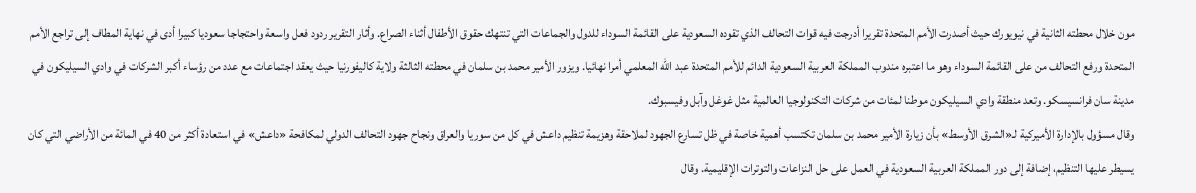مون خلال محطته الثانية في نيويورك حيث أصدرت الأمم المتحدة تقريرا أدرجت فيه قوات التحالف الذي تقوده السعودية على القائمة السوداء للدول والجماعات التي تنتهك حقوق الأطفال أثناء الصراع. وأثار التقرير ردود فعل واسعة واحتجاجا سعوديا كبيرا أدى في نهاية المطاف إلى تراجع الأمم المتحدة ورفع التحالف من على القائمة السوداء وهو ما اعتبره مندوب المملكة العربية السعودية الدائم للأمم المتحدة عبد الله المعلمي أمرا نهائيا. ويزور الأمير محمد بن سلمان في محطته الثالثة ولاية كاليفورنيا حيث يعقد اجتماعات مع عدد من رؤساء أكبر الشركات في وادي السيليكون في مدينة سان فرانسيسكو. وتعد منطقة وادي السيليكون موطنا لمئات من شركات التكنولوجيا العالمية مثل غوغل وآبل وفيسبوك.
وقال مسؤول بالإدارة الأميركية لـ«الشرق الأوسط» بأن زيارة الأمير محمد بن سلمان تكتسب أهمية خاصة في ظل تسارع الجهود لملاحقة وهزيمة تنظيم داعش في كل من سوريا والعراق ونجاح جهود التحالف الدولي لمكافحة «داعش» في استعادة أكثر من 40 في المائة من الأراضي التي كان يسيطر عليها التنظيم، إضافة إلى دور المملكة العربية السعودية في العمل على حل النزاعات والتوترات الإقليمية. وقال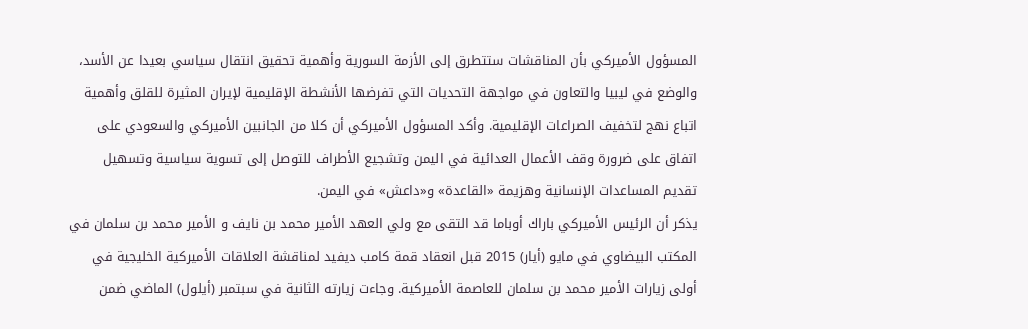المسؤول الأميركي بأن المناقشات ستتطرق إلى الأزمة السورية وأهمية تحقيق انتقال سياسي بعيدا عن الأسد، والوضع في ليبيا والتعاون في مواجهة التحديات التي تفرضها الأنشطة الإقليمية لإيران المثيرة للقلق وأهمية اتباع نهج لتخفيف الصراعات الإقليمية. وأكد المسؤول الأميركي أن كلا من الجانبين الأميركي والسعودي على اتفاق على ضرورة وقف الأعمال العدائية في اليمن وتشجيع الأطراف للتوصل إلى تسوية سياسية وتسهيل تقديم المساعدات الإنسانية وهزيمة «القاعدة» و«داعش» في اليمن.
يذكر أن الرئيس الأميركي باراك أوباما قد التقى مع ولي العهد الأمير محمد بن نايف و الأمير محمد بن سلمان في المكتب البيضاوي في مايو (أيار) 2015 قبل انعقاد قمة كامب ديفيد لمناقشة العلاقات الأميركية الخليجية في أولى زيارات الأمير محمد بن سلمان للعاصمة الأميركية. وجاءت زيارته الثانية في سبتمبر (أيلول) الماضي ضمن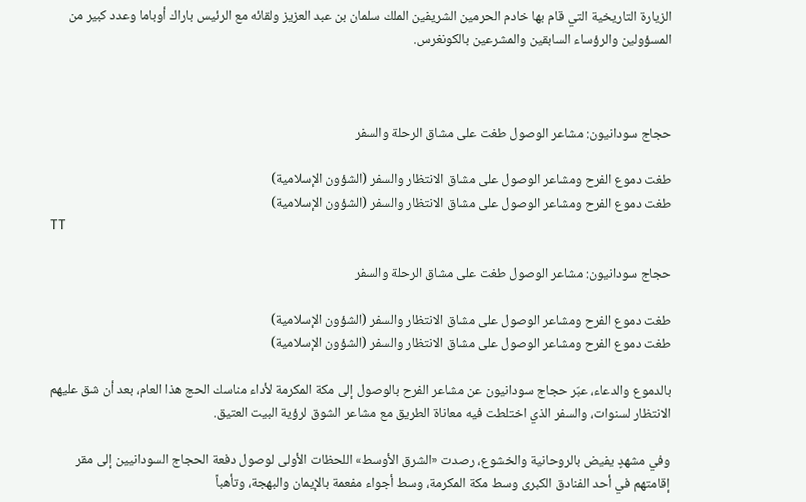الزيارة التاريخية التي قام بها خادم الحرمين الشريفين الملك سلمان بن عبد العزيز ولقائه مع الرئيس باراك أوباما وعدد كبير من المسؤولين والرؤساء السابقين والمشرعين بالكونغرس.



حجاج سودانيون: مشاعر الوصول طغت على مشاق الرحلة والسفر

طغت دموع الفرح ومشاعر الوصول على مشاق الانتظار والسفر (الشؤون الإسلامية)
طغت دموع الفرح ومشاعر الوصول على مشاق الانتظار والسفر (الشؤون الإسلامية)
TT

حجاج سودانيون: مشاعر الوصول طغت على مشاق الرحلة والسفر

طغت دموع الفرح ومشاعر الوصول على مشاق الانتظار والسفر (الشؤون الإسلامية)
طغت دموع الفرح ومشاعر الوصول على مشاق الانتظار والسفر (الشؤون الإسلامية)

بالدموع والدعاء، عبّر حجاج سودانيون عن مشاعر الفرح بالوصول إلى مكة المكرمة لأداء مناسك الحج هذا العام، بعد أن شق عليهم الانتظار لسنوات، والسفر الذي اختلطت فيه معاناة الطريق مع مشاعر الشوق لرؤية البيت العتيق.

وفي مشهدٍ يفيض بالروحانية والخشوع، رصدت «الشرق الأوسط» اللحظات الأولى لوصول دفعة الحجاج السودانيين إلى مقر إقامتهم في أحد الفنادق الكبرى وسط مكة المكرمة، وسط أجواء مفعمة بالإيمان والبهجة، وتأهباً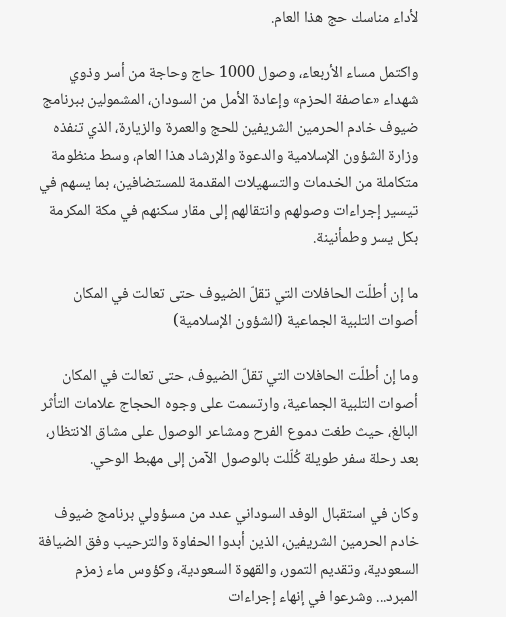لأداء مناسك حج هذا العام.

واكتمل مساء الأربعاء، وصول 1000 حاج وحاجة من أسر وذوي شهداء «عاصفة الحزم» وإعادة الأمل من السودان، المشمولين ببرنامج ضيوف خادم الحرمين الشريفين للحج والعمرة والزيارة، الذي تنفذه وزارة الشؤون الإسلامية والدعوة والإرشاد هذا العام، وسط منظومة متكاملة من الخدمات والتسهيلات المقدمة للمستضافين، بما يسهم في تيسير إجراءات وصولهم وانتقالهم إلى مقار سكنهم في مكة المكرمة بكل يسر وطمأنينة.

ما إن أطلّت الحافلات التي تقلّ الضيوف حتى تعالت في المكان أصوات التلبية الجماعية (الشؤون الإسلامية)

وما إن أطلّت الحافلات التي تقلّ الضيوف، حتى تعالت في المكان أصوات التلبية الجماعية، وارتسمت على وجوه الحجاج علامات التأثر البالغ، حيث طغت دموع الفرح ومشاعر الوصول على مشاق الانتظار، بعد رحلة سفر طويلة كُلّلت بالوصول الآمن إلى مهبط الوحي.

وكان في استقبال الوفد السوداني عدد من مسؤولي برنامج ضيوف خادم الحرمين الشريفين، الذين أبدوا الحفاوة والترحيب وفق الضيافة السعودية، وتقديم التمور، والقهوة السعودية، وكؤوس ماء زمزم المبرد... وشرعوا في إنهاء إجراءات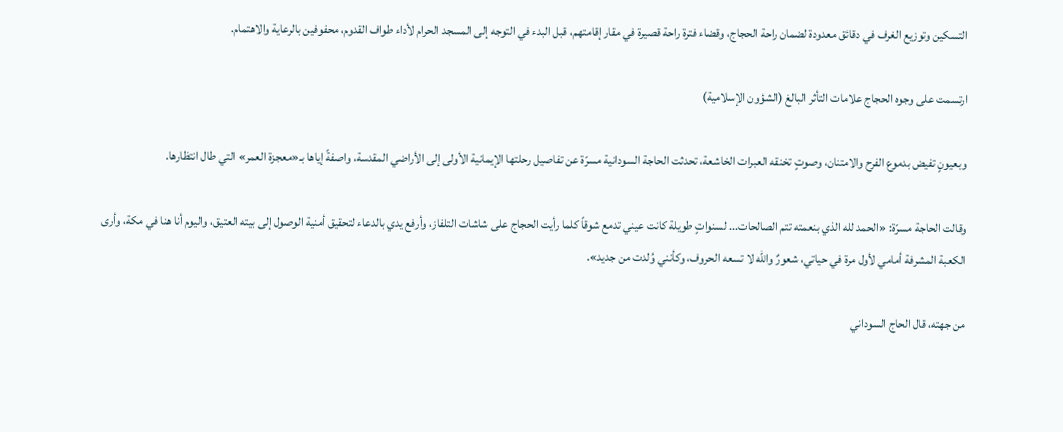التسكين وتوزيع الغرف في دقائق معدودة لضمان راحة الحجاج، وقضاء فترة راحة قصيرة في مقار إقامتهم، قبل البدء في التوجه إلى المسجد الحرام لأداء طواف القدوم، محفوفين بالرعاية والاهتمام.

ارتسمت على وجوه الحجاج علامات التأثر البالغ (الشؤون الإسلامية)

وبعيونٍ تفيض بدموع الفرح والامتنان، وصوتٍ تخنقه العبرات الخاشعة، تحدثت الحاجة السودانية مسرّة عن تفاصيل رحلتها الإيمانية الأولى إلى الأراضي المقدسة، واصفةً إياها بـ«معجزة العمر» التي طال انتظارها.

وقالت الحاجة مسرّة: «الحمد لله الذي بنعمته تتم الصالحات... لسنواتٍ طويلة كانت عيني تدمع شوقاً كلما رأيت الحجاج على شاشات التلفاز، وأرفع يدي بالدعاء لتحقيق أمنية الوصول إلى بيته العتيق، واليوم أنا هنا في مكة، وأرى الكعبة المشرفة أمامي لأول مرة في حياتي، شعورٌ والله لا تسعه الحروف، وكأنني وُلدت من جديد».

من جهته، قال الحاج السوداني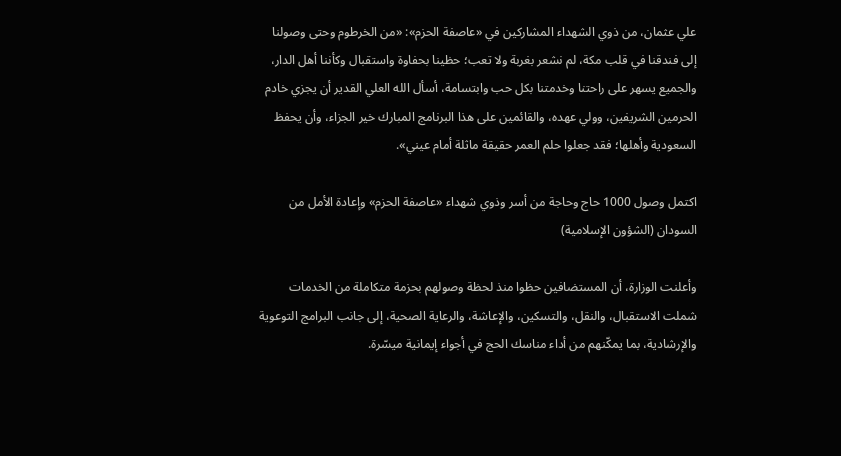علي عثمان، من ذوي الشهداء المشاركين في «عاصفة الحزم»: «من الخرطوم وحتى وصولنا إلى فندقنا في قلب مكة، لم نشعر بغربة ولا تعب؛ حظينا بحفاوة واستقبال وكأننا أهل الدار، والجميع يسهر على راحتنا وخدمتنا بكل حب وابتسامة، أسأل الله العلي القدير أن يجزي خادم الحرمين الشريفين، وولي عهده، والقائمين على هذا البرنامج المبارك خير الجزاء، وأن يحفظ السعودية وأهلها؛ فقد جعلوا حلم العمر حقيقة ماثلة أمام عيني».

اكتمل وصول 1000 حاج وحاجة من أسر وذوي شهداء «عاصفة الحزم» وإعادة الأمل من السودان (الشؤون الإسلامية)

وأعلنت الوزارة، أن المستضافين حظوا منذ لحظة وصولهم بحزمة متكاملة من الخدمات شملت الاستقبال، والنقل، والتسكين، والإعاشة، والرعاية الصحية، إلى جانب البرامج التوعوية والإرشادية، بما يمكّنهم من أداء مناسك الحج في أجواء إيمانية ميسّرة.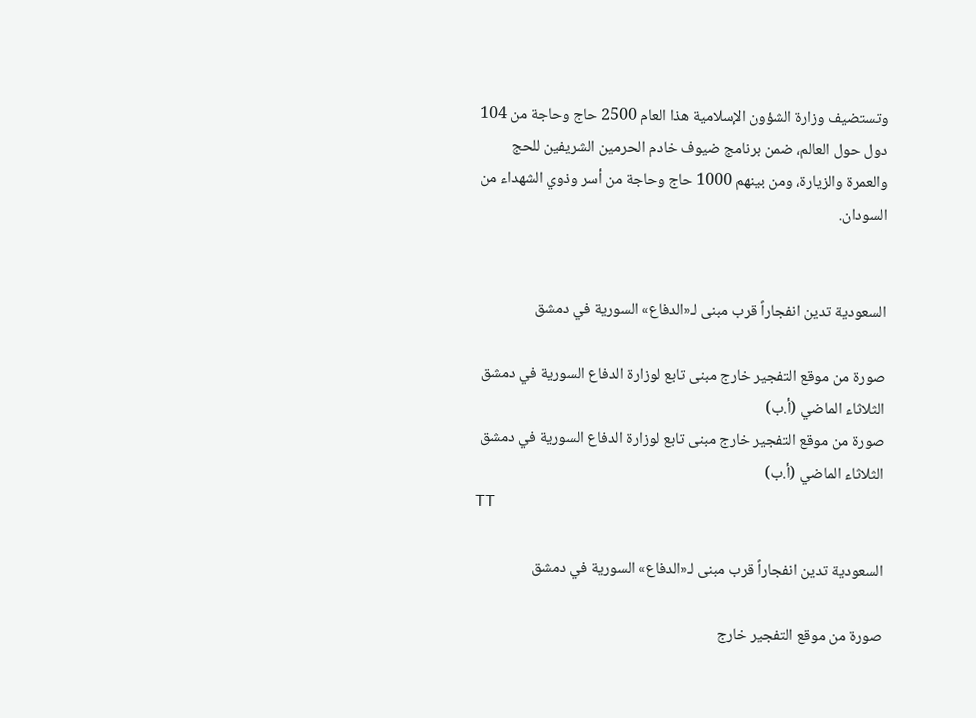وتستضيف وزارة الشؤون الإسلامية هذا العام 2500 حاج وحاجة من 104 دول حول العالم، ضمن برنامج ضيوف خادم الحرمين الشريفين للحج والعمرة والزيارة، ومن بينهم 1000 حاج وحاجة من أسر وذوي الشهداء من السودان.


السعودية تدين انفجاراً قرب مبنى لـ«الدفاع» السورية في دمشق

صورة من موقع التفجير خارج مبنى تابع لوزارة الدفاع السورية في دمشق الثلاثاء الماضي (أ.ب)
صورة من موقع التفجير خارج مبنى تابع لوزارة الدفاع السورية في دمشق الثلاثاء الماضي (أ.ب)
TT

السعودية تدين انفجاراً قرب مبنى لـ«الدفاع» السورية في دمشق

صورة من موقع التفجير خارج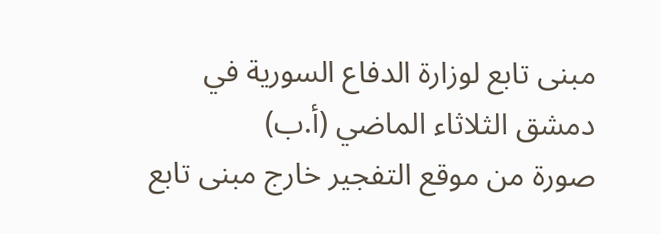مبنى تابع لوزارة الدفاع السورية في دمشق الثلاثاء الماضي (أ.ب)
صورة من موقع التفجير خارج مبنى تابع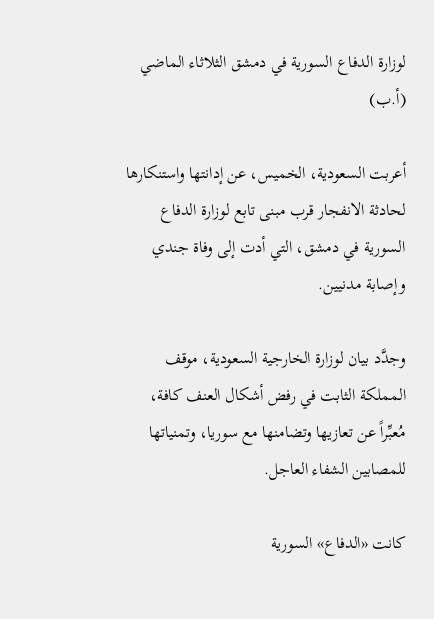لوزارة الدفاع السورية في دمشق الثلاثاء الماضي (أ.ب)

أعربت السعودية، الخميس، عن إدانتها واستنكارها لحادثة الانفجار قرب مبنى تابع لوزارة الدفاع السورية في دمشق، التي أدت إلى وفاة جندي وإصابة مدنيين.

وجدَّد بيان لوزارة الخارجية السعودية، موقف المملكة الثابت في رفض أشكال العنف كافة، مُعبِّراً عن تعازيها وتضامنها مع سوريا، وتمنياتها للمصابين الشفاء العاجل.

كانت «الدفاع» السورية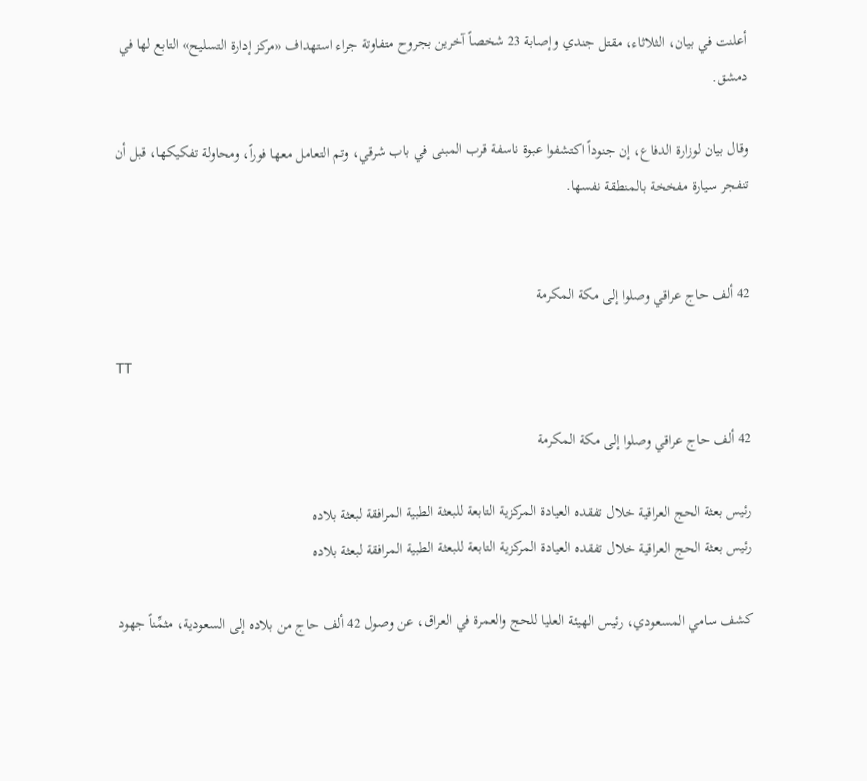أعلنت في بيان، الثلاثاء، مقتل جندي وإصابة 23 شخصاً آخرين بجروح متفاوتة جراء استهداف «مركز إدارة التسليح» التابع لها في دمشق.

وقال بيان لوزارة الدفاع، إن جنوداً اكتشفوا عبوة ناسفة قرب المبنى في باب شرقي، وتم التعامل معها فوراً، ومحاولة تفكيكها، قبل أن تنفجر سيارة مفخخة بالمنطقة نفسها.


42 ألف حاج عراقي وصلوا إلى مكة المكرمة

TT

42 ألف حاج عراقي وصلوا إلى مكة المكرمة

رئيس بعثة الحج العراقية خلال تفقده العيادة المركزية التابعة للبعثة الطبية المرافقة لبعثة بلاده
رئيس بعثة الحج العراقية خلال تفقده العيادة المركزية التابعة للبعثة الطبية المرافقة لبعثة بلاده

كشف سامي المسعودي، رئيس الهيئة العليا للحج والعمرة في العراق، عن وصول 42 ألف حاج من بلاده إلى السعودية، مثمِّناً جهود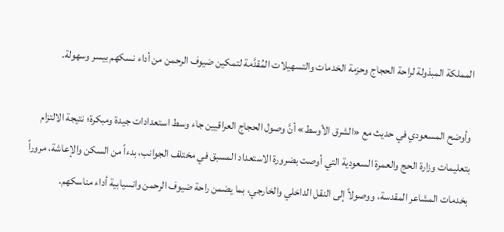المملكة المبذولة لراحة الحجاج وحزمة الخدمات والتسهيلات المُقدَّمة لتمكين ضيوف الرحمن من أداء نسكهم بيسر وسهولة.

وأوضح المسعودي في حديث مع «الشرق الأوسط» أنَّ وصول الحجاج العراقيين جاء وسط استعدادات جيدة ومبكرة؛ نتيجة الالتزام بتعليمات وزارة الحج والعمرة السعودية التي أوصت بضرورة الاستعداد المسبق في مختلف الجوانب، بدءاً من السكن والإعاشة، مروراً بخدمات المشاعر المقدسة، ووصولاً إلى النقل الداخلي والخارجي، بما يضمن راحة ضيوف الرحمن وانسيابية أداء مناسكهم.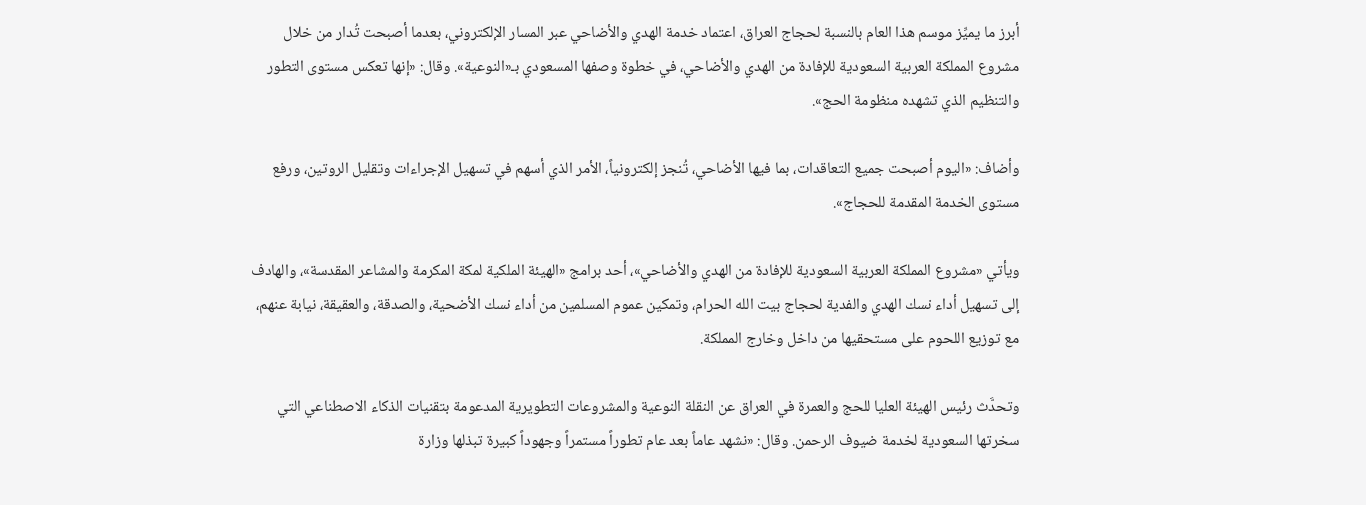أبرز ما يميِّز موسم هذا العام بالنسبة لحجاج العراق، اعتماد خدمة الهدي والأضاحي عبر المسار الإلكتروني، بعدما أصبحت تُدار من خلال مشروع المملكة العربية السعودية للإفادة من الهدي والأضاحي، في خطوة وصفها المسعودي بـ«النوعية». وقال: «إنها تعكس مستوى التطور والتنظيم الذي تشهده منظومة الحج».

وأضاف: «اليوم أصبحت جميع التعاقدات، بما فيها الأضاحي، تُنجز إلكترونياً، الأمر الذي أسهم في تسهيل الإجراءات وتقليل الروتين، ورفع مستوى الخدمة المقدمة للحجاج».

ويأتي «مشروع المملكة العربية السعودية للإفادة من الهدي والأضاحي»، أحد برامج «الهيئة الملكية لمكة المكرمة والمشاعر المقدسة»، والهادف إلى تسهيل أداء نسك الهدي والفدية لحجاج بيت الله الحرام، وتمكين عموم المسلمين من أداء نسك الأضحية، والصدقة، والعقيقة، نيابة عنهم، مع توزيع اللحوم على مستحقيها من داخل وخارج المملكة.

وتحدَّث رئيس الهيئة العليا للحج والعمرة في العراق عن النقلة النوعية والمشروعات التطويرية المدعومة بتقنيات الذكاء الاصطناعي التي سخرتها السعودية لخدمة ضيوف الرحمن. وقال: «نشهد عاماً بعد عام تطوراً مستمراً وجهوداً كبيرة تبذلها وزارة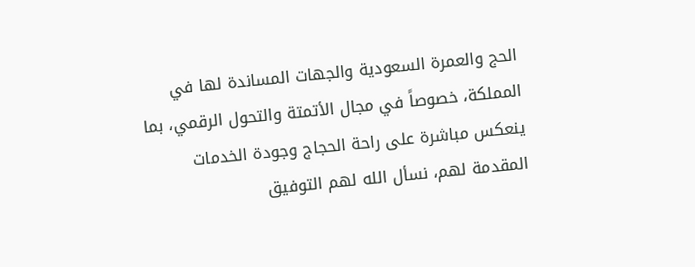الحج والعمرة السعودية والجهات المساندة لها في المملكة، خصوصاً في مجال الأتمتة والتحول الرقمي، بما ينعكس مباشرة على راحة الحجاج وجودة الخدمات المقدمة لهم، نسأل الله لهم التوفيق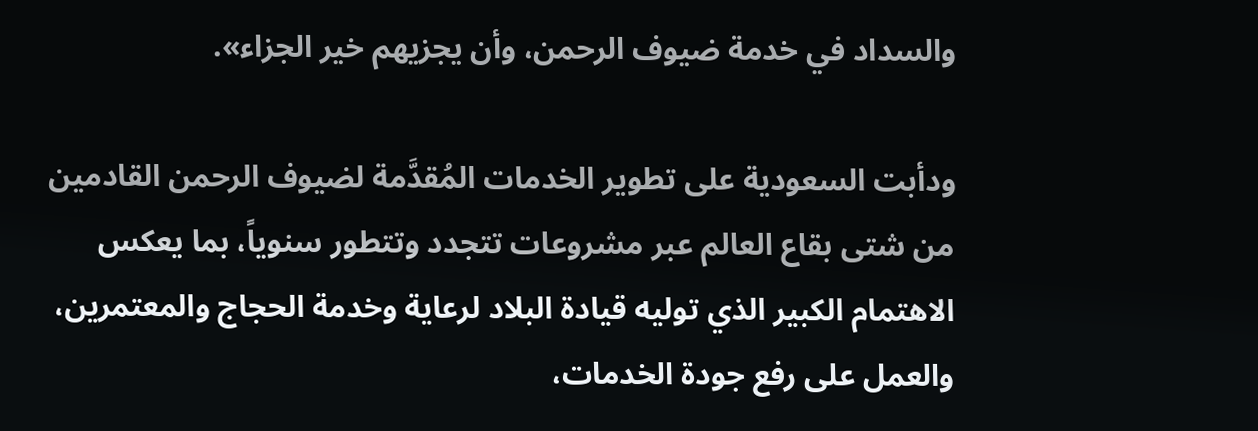والسداد في خدمة ضيوف الرحمن، وأن يجزيهم خير الجزاء».

ودأبت السعودية على تطوير الخدمات المُقدَّمة لضيوف الرحمن القادمين من شتى بقاع العالم عبر مشروعات تتجدد وتتطور سنوياً، بما يعكس الاهتمام الكبير الذي توليه قيادة البلاد لرعاية وخدمة الحجاج والمعتمرين، والعمل على رفع جودة الخدمات،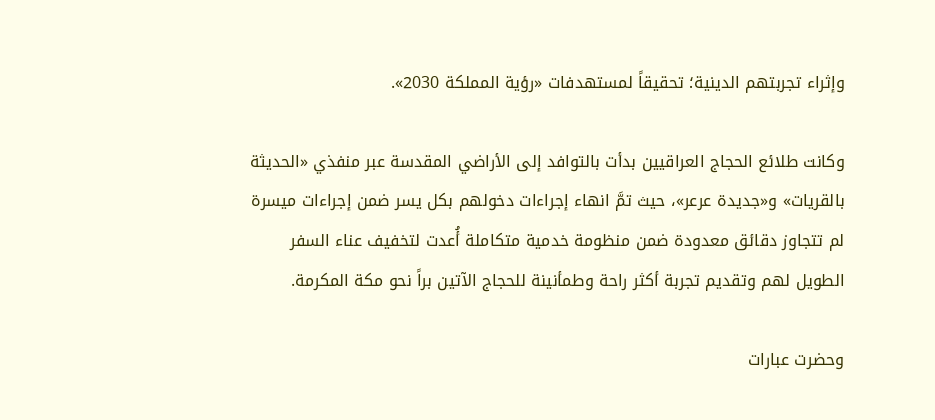وإثراء تجربتهم الدينية؛ تحقيقاً لمستهدفات «رؤية المملكة 2030».

وكانت طلائع الحجاج العراقيين بدأت بالتوافد إلى الأراضي المقدسة عبر منفذي «الحديثة بالقريات» و«جديدة عرعر»، حيث تمَّ انهاء إجراءات دخولهم بكل يسر ضمن إجراءات ميسرة لم تتجاوز دقائق معدودة ضمن منظومة خدمية متكاملة أُعدت لتخفيف عناء السفر الطويل لهم وتقديم تجربة أكثر راحة وطمأنينة للحجاج الآتين براً نحو مكة المكرمة.

وحضرت عبارات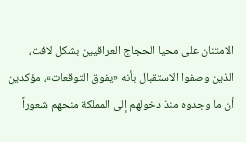الامتنان على محيا الحجاج العراقيين بشكل لافت، الذين وصفوا الاستقبال بأنه «يفوق التوقعات»، مؤكدين أن ما وجدوه منذ دخولهم إلى المملكة منحهم شعوراً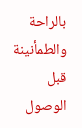بالراحة والطمأنينة قبل الوصول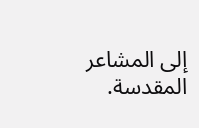إلى المشاعر المقدسة.